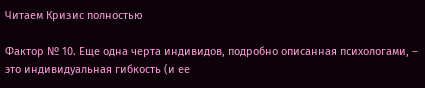Читаем Кризис полностью

Фактор № 10. Еще одна черта индивидов, подробно описанная психологами, – это индивидуальная гибкость (и ее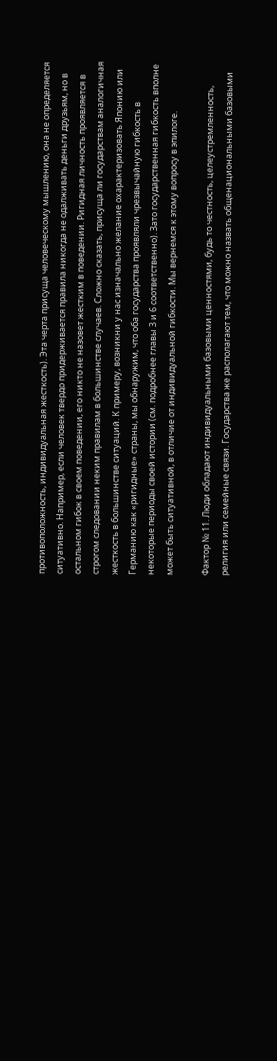противоположность, индивидуальная жесткость). Эта черта присуща человеческому мышлению, она не определяется ситуативно. Например, если человек твердо придерживается правила никогда не одалживать деньги друзьям, но в остальном гибок в своем поведении, его никто не назовет жестким в поведении. Ригидная личность проявляется в строгом следовании неким правилам в большинстве случаев. Сложно сказать, присуща ли государствам аналогичная жесткость в большинстве ситуаций. К примеру, возникни у нас изначально желание охарактеризовать Японию или Германию как «ригидные» страны, мы обнаружим, что оба государства проявляли чрезвычайную гибкость в некоторые периоды своей истории (см. подробнее главы 3 и 6 соответственно). Зато государственная гибкость вполне может быть ситуативной, в отличие от индивидуальной гибкости. Мы вернемся к этому вопросу в эпилоге.

Фактор № 11. Люди обладают индивидуальными базовыми ценностями, будь то честность, целеустремленность, религия или семейные связи. Государства же располагают тем, что можно назвать общенациональными базовыми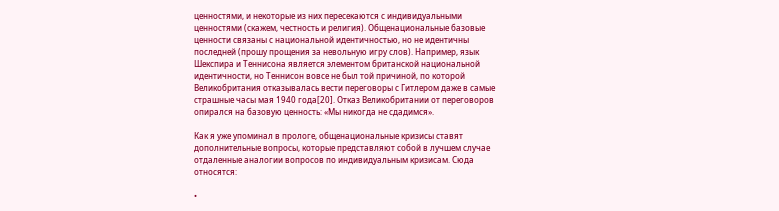ценностями, и некоторые из них пересекаются с индивидуальными ценностями (скажем, честность и религия). Общенациональные базовые ценности связаны с национальной идентичностью, но не идентичны последней (прошу прощения за невольную игру слов). Например, язык Шекспира и Теннисона является элементом британской национальной идентичности, но Теннисон вовсе не был той причиной, по которой Великобритания отказывалась вести переговоры с Гитлером даже в самые страшные часы мая 1940 года[20]. Отказ Великобритании от переговоров опирался на базовую ценность: «Мы никогда не сдадимся».

Как я уже упоминал в прологе, общенациональные кризисы ставят дополнительные вопросы, которые представляют собой в лучшем случае отдаленные аналогии вопросов по индивидуальным кризисам. Сюда относятся:

•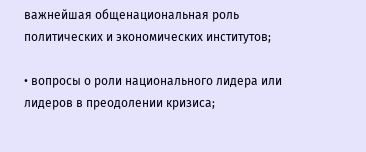важнейшая общенациональная роль политических и экономических институтов;

• вопросы о роли национального лидера или лидеров в преодолении кризиса;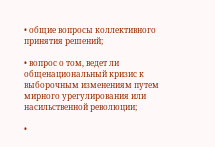• общие вопросы коллективного принятия решений;

• вопрос о том, ведет ли общенациональный кризис к выборочным изменениям путем мирного урегулирования или насильственной революции;

•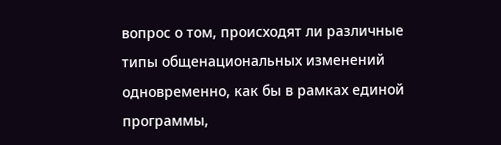вопрос о том, происходят ли различные типы общенациональных изменений одновременно, как бы в рамках единой программы,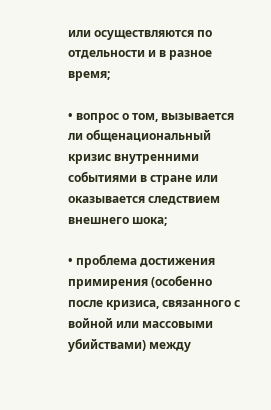или осуществляются по отдельности и в разное время;

• вопрос о том, вызывается ли общенациональный кризис внутренними событиями в стране или оказывается следствием внешнего шока;

• проблема достижения примирения (особенно после кризиса, связанного с войной или массовыми убийствами) между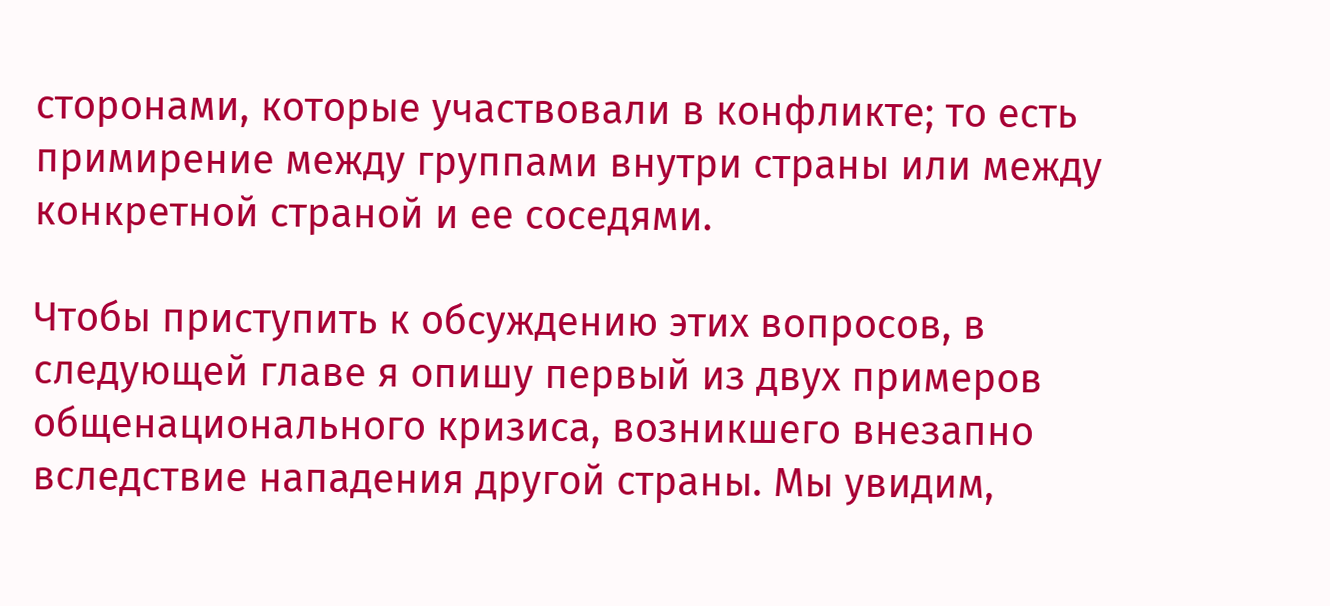сторонами, которые участвовали в конфликте; то есть примирение между группами внутри страны или между конкретной страной и ее соседями.

Чтобы приступить к обсуждению этих вопросов, в следующей главе я опишу первый из двух примеров общенационального кризиса, возникшего внезапно вследствие нападения другой страны. Мы увидим,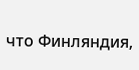что Финляндия,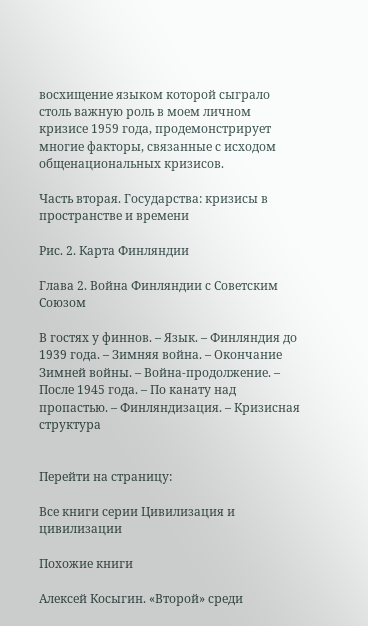восхищение языком которой сыграло столь важную роль в моем личном кризисе 1959 года, продемонстрирует многие факторы, связанные с исходом общенациональных кризисов.

Часть вторая. Государства: кризисы в пространстве и времени

Рис. 2. Карта Финляндии

Глава 2. Война Финляндии с Советским Союзом

В гостях у финнов. – Язык. – Финляндия до 1939 года. – Зимняя война. – Окончание Зимней войны. – Война-продолжение. – После 1945 года. – По канату над пропастью. – Финляндизация. – Кризисная структура


Перейти на страницу:

Все книги серии Цивилизация и цивилизации

Похожие книги

Алексей Косыгин. «Второй» среди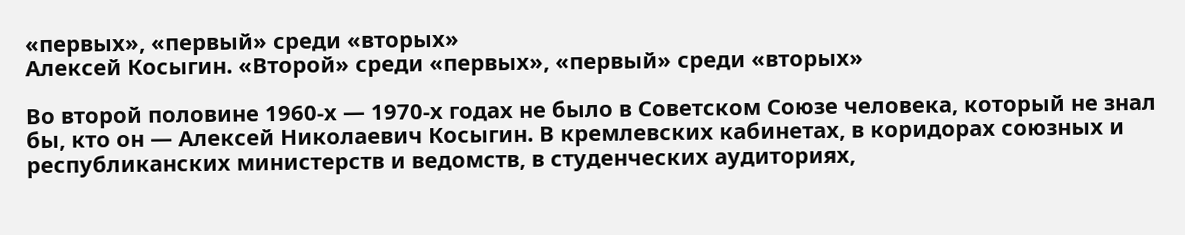«первых», «первый» среди «вторых»
Алексей Косыгин. «Второй» среди «первых», «первый» среди «вторых»

Во второй половине 1960-х — 1970-х годах не было в Советском Союзе человека, который не знал бы, кто он — Алексей Николаевич Косыгин. В кремлевских кабинетах, в коридорах союзных и республиканских министерств и ведомств, в студенческих аудиториях,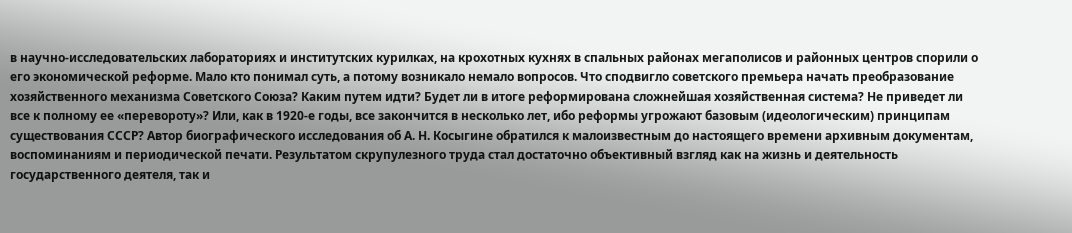в научно-исследовательских лабораториях и институтских курилках, на крохотных кухнях в спальных районах мегаполисов и районных центров спорили о его экономической реформе. Мало кто понимал суть, а потому возникало немало вопросов. Что сподвигло советского премьера начать преобразование хозяйственного механизма Советского Союза? Каким путем идти? Будет ли в итоге реформирована сложнейшая хозяйственная система? Не приведет ли все к полному ее «перевороту»? Или, как в 1920-е годы, все закончится в несколько лет, ибо реформы угрожают базовым (идеологическим) принципам существования СССР? Автор биографического исследования об А. Н. Косыгине обратился к малоизвестным до настоящего времени архивным документам, воспоминаниям и периодической печати. Результатом скрупулезного труда стал достаточно объективный взгляд как на жизнь и деятельность государственного деятеля, так и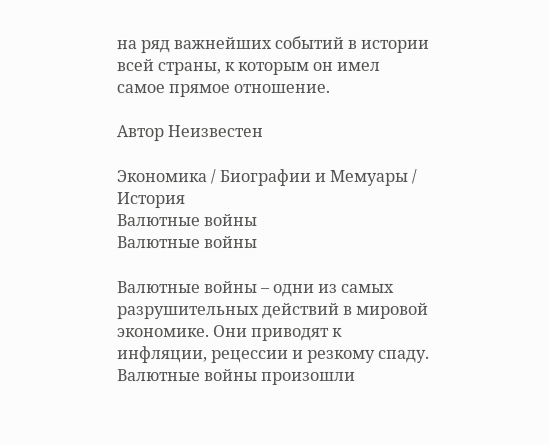на ряд важнейших событий в истории всей страны, к которым он имел самое прямое отношение.

Автор Неизвестeн

Экономика / Биографии и Мемуары / История
Валютные войны
Валютные войны

Валютные войны – одни из самых разрушительных действий в мировой экономике. Они приводят к инфляции, рецессии и резкому спаду. Валютные войны произошли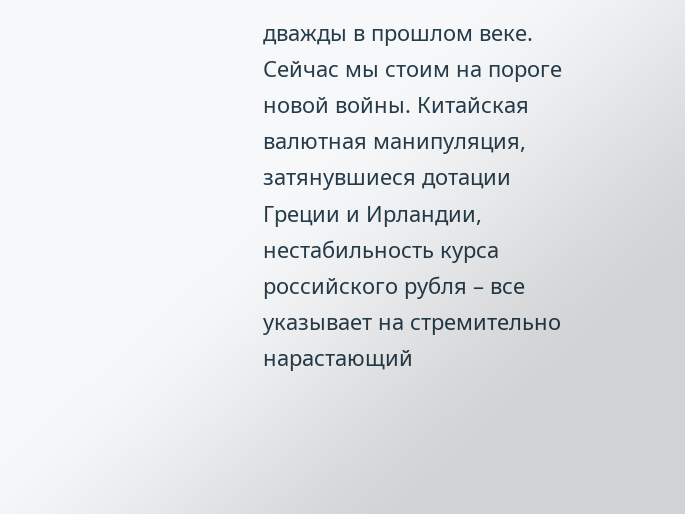дважды в прошлом веке. Сейчас мы стоим на пороге новой войны. Китайская валютная манипуляция, затянувшиеся дотации Греции и Ирландии, нестабильность курса российского рубля – все указывает на стремительно нарастающий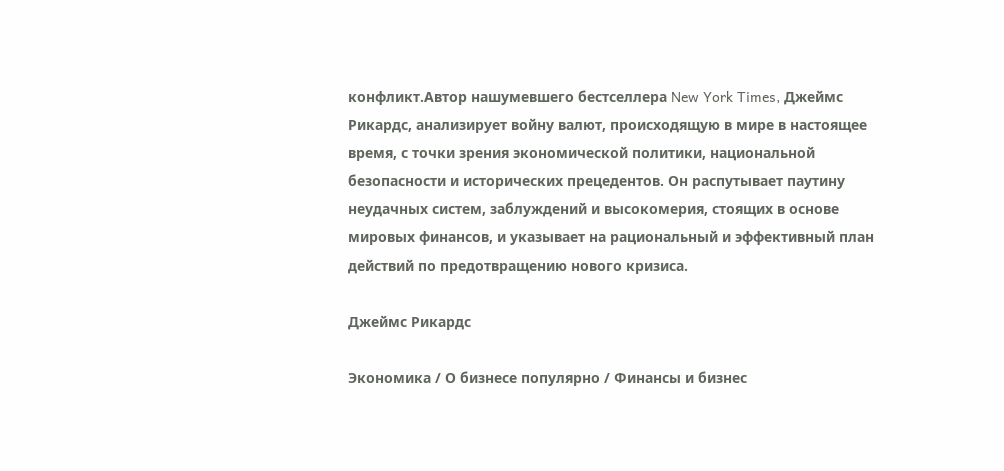конфликт.Автор нашумевшего бестселлера New York Times, Джеймс Рикардс, анализирует войну валют, происходящую в мире в настоящее время, с точки зрения экономической политики, национальной безопасности и исторических прецедентов. Он распутывает паутину неудачных систем, заблуждений и высокомерия, стоящих в основе мировых финансов, и указывает на рациональный и эффективный план действий по предотвращению нового кризиса.

Джеймс Рикардс

Экономика / О бизнесе популярно / Финансы и бизнес